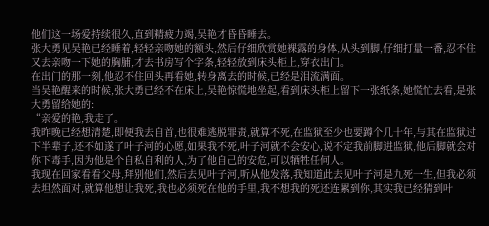他们这一场爱持续很久,直到精疲力竭,吴艳才昏昏睡去。
张大勇见吴艳已经睡着,轻轻亲吻她的额头,然后仔细欣赏她裸露的身体,从头到脚,仔细打量一番,忍不住又去亲吻一下她的胸脯,才去书房写个字条,轻轻放到床头柜上,穿衣出门。
在出门的那一刻,他忍不住回头再看她,转身离去的时候,已经是泪流满面。
当吴艳醒来的时候,张大勇已经不在床上,吴艳惊慌地坐起,看到床头柜上留下一张纸条,她慌忙去看,是张大勇留给她的:
“亲爱的艳,我走了。
我昨晚已经想清楚,即便我去自首,也很难逃脱罪责,就算不死,在监狱至少也要蹲个几十年,与其在监狱过下半辈子,还不如遂了叶子河的心愿,如果我不死,叶子河就不会安心,说不定我前脚进监狱,他后脚就会对你下毒手,因为他是个自私自利的人,为了他自己的安危,可以牺牲任何人。
我现在回家看看父母,拜别他们,然后去见叶子河,听从他发落,我知道此去见叶子河是九死一生,但我必须去坦然面对,就算他想让我死,我也必须死在他的手里,我不想我的死还连累到你,其实我已经猜到叶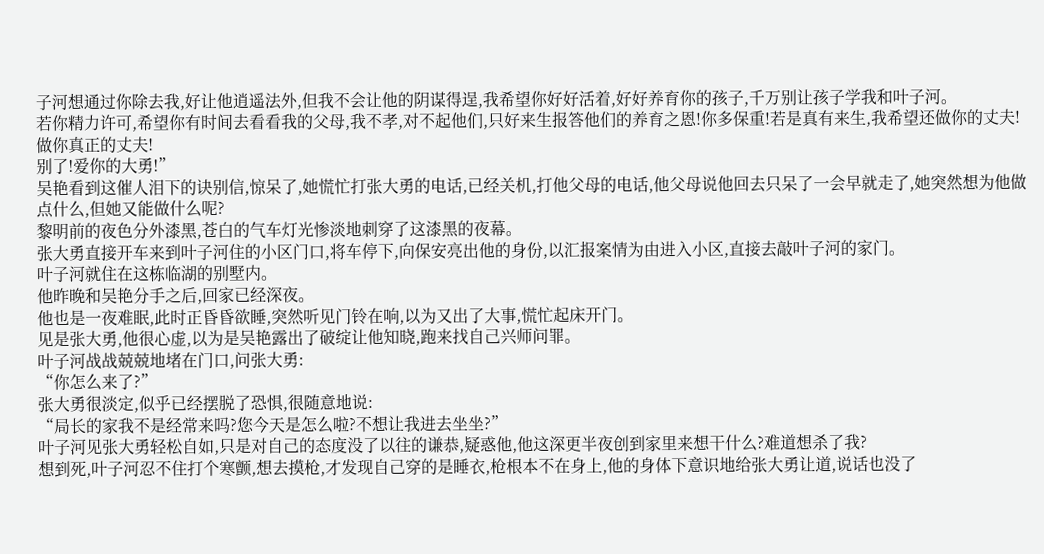子河想通过你除去我,好让他逍遥法外,但我不会让他的阴谋得逞,我希望你好好活着,好好养育你的孩子,千万别让孩子学我和叶子河。
若你精力许可,希望你有时间去看看我的父母,我不孝,对不起他们,只好来生报答他们的养育之恩!你多保重!若是真有来生,我希望还做你的丈夫!做你真正的丈夫!
别了!爱你的大勇!”
吴艳看到这催人泪下的诀别信,惊呆了,她慌忙打张大勇的电话,已经关机,打他父母的电话,他父母说他回去只呆了一会早就走了,她突然想为他做点什么,但她又能做什么呢?
黎明前的夜色分外漆黑,苍白的气车灯光惨淡地刺穿了这漆黑的夜幕。
张大勇直接开车来到叶子河住的小区门口,将车停下,向保安亮出他的身份,以汇报案情为由进入小区,直接去敲叶子河的家门。
叶子河就住在这栋临湖的别墅内。
他昨晚和吴艳分手之后,回家已经深夜。
他也是一夜难眠,此时正昏昏欲睡,突然听见门铃在响,以为又出了大事,慌忙起床开门。
见是张大勇,他很心虚,以为是吴艳露出了破绽让他知晓,跑来找自己兴师问罪。
叶子河战战兢兢地堵在门口,问张大勇:
“你怎么来了?”
张大勇很淡定,似乎已经摆脱了恐惧,很随意地说:
“局长的家我不是经常来吗?您今天是怎么啦?不想让我进去坐坐?”
叶子河见张大勇轻松自如,只是对自己的态度没了以往的谦恭,疑惑他,他这深更半夜创到家里来想干什么?难道想杀了我?
想到死,叶子河忍不住打个寒颤,想去摸枪,才发现自己穿的是睡衣,枪根本不在身上,他的身体下意识地给张大勇让道,说话也没了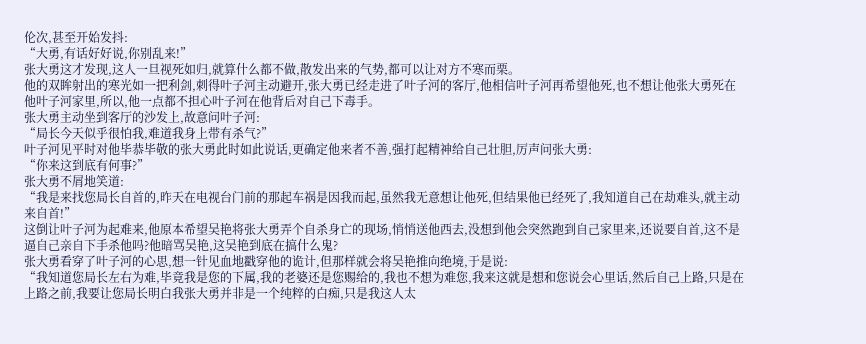伦次,甚至开始发抖:
“大勇,有话好好说,你别乱来!”
张大勇这才发现,这人一旦视死如归,就算什么都不做,散发出来的气势,都可以让对方不寒而栗。
他的双眸射出的寒光如一把利剑,刺得叶子河主动避开,张大勇已经走进了叶子河的客厅,他相信叶子河再希望他死,也不想让他张大勇死在他叶子河家里,所以,他一点都不担心叶子河在他背后对自己下毒手。
张大勇主动坐到客厅的沙发上,故意问叶子河:
“局长今天似乎很怕我,难道我身上带有杀气?”
叶子河见平时对他毕恭毕敬的张大勇此时如此说话,更确定他来者不善,强打起精神给自己壮胆,厉声问张大勇:
“你来这到底有何事?”
张大勇不屑地笑道:
“我是来找您局长自首的,昨天在电视台门前的那起车祸是因我而起,虽然我无意想让他死,但结果他已经死了,我知道自己在劫难头,就主动来自首!”
这倒让叶子河为起难来,他原本希望吴艳将张大勇弄个自杀身亡的现场,悄悄送他西去,没想到他会突然跑到自己家里来,还说要自首,这不是逼自己亲自下手杀他吗?他暗骂吴艳,这吴艳到底在搞什么鬼?
张大勇看穿了叶子河的心思,想一针见血地戳穿他的诡计,但那样就会将吴艳推向绝境,于是说:
“我知道您局长左右为难,毕竟我是您的下属,我的老婆还是您赐给的,我也不想为难您,我来这就是想和您说会心里话,然后自己上路,只是在上路之前,我要让您局长明白我张大勇并非是一个纯粹的白痴,只是我这人太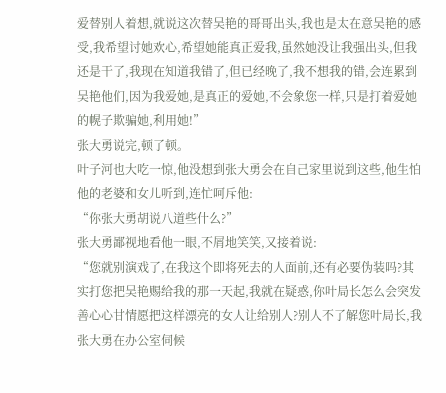爱替别人着想,就说这次替吴艳的哥哥出头,我也是太在意吴艳的感受,我希望讨她欢心,希望她能真正爱我,虽然她没让我强出头,但我还是干了,我现在知道我错了,但已经晚了,我不想我的错,会连累到吴艳他们,因为我爱她,是真正的爱她,不会象您一样,只是打着爱她的幌子欺骗她,利用她!”
张大勇说完,顿了顿。
叶子河也大吃一惊,他没想到张大勇会在自己家里说到这些,他生怕他的老婆和女儿听到,连忙呵斥他:
“你张大勇胡说八道些什么?”
张大勇鄙视地看他一眼,不屑地笑笑,又接着说:
“您就别演戏了,在我这个即将死去的人面前,还有必要伪装吗?其实打您把吴艳赐给我的那一天起,我就在疑惑,你叶局长怎么会突发善心心甘情愿把这样漂亮的女人让给别人?别人不了解您叶局长,我张大勇在办公室伺候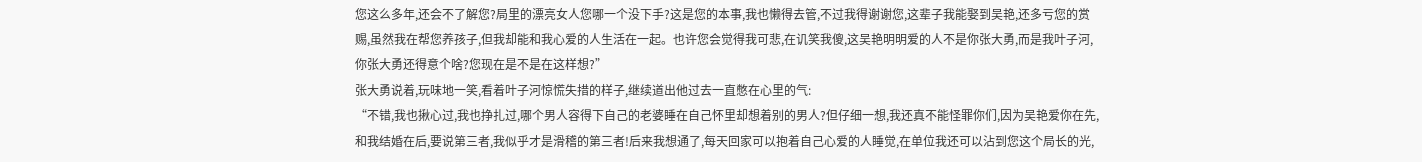您这么多年,还会不了解您?局里的漂亮女人您哪一个没下手?这是您的本事,我也懒得去管,不过我得谢谢您,这辈子我能娶到吴艳,还多亏您的赏赐,虽然我在帮您养孩子,但我却能和我心爱的人生活在一起。也许您会觉得我可悲,在讥笑我傻,这吴艳明明爱的人不是你张大勇,而是我叶子河,你张大勇还得意个啥?您现在是不是在这样想?”
张大勇说着,玩味地一笑,看着叶子河惊慌失措的样子,继续道出他过去一直憋在心里的气:
“不错,我也揪心过,我也挣扎过,哪个男人容得下自己的老婆睡在自己怀里却想着别的男人?但仔细一想,我还真不能怪罪你们,因为吴艳爱你在先,和我结婚在后,要说第三者,我似乎才是滑稽的第三者!后来我想通了,每天回家可以抱着自己心爱的人睡觉,在单位我还可以沾到您这个局长的光,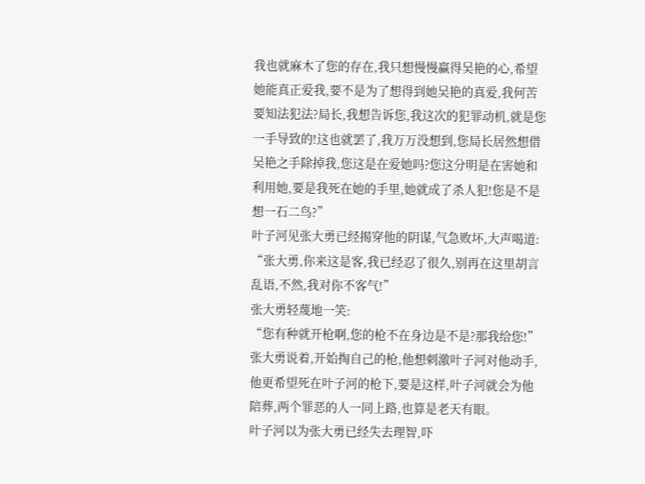我也就麻木了您的存在,我只想慢慢赢得吴艳的心,希望她能真正爱我,要不是为了想得到她吴艳的真爱,我何苦要知法犯法?局长,我想告诉您,我这次的犯罪动机,就是您一手导致的!这也就罢了,我万万没想到,您局长居然想借吴艳之手除掉我,您这是在爱她吗?您这分明是在害她和利用她,要是我死在她的手里,她就成了杀人犯!您是不是想一石二鸟?”
叶子河见张大勇已经揭穿他的阴谋,气急败坏,大声喝道:
“张大勇,你来这是客,我已经忍了很久,别再在这里胡言乱语,不然,我对你不客气!”
张大勇轻蔑地一笑:
“您有种就开枪啊,您的枪不在身边是不是?那我给您!”
张大勇说着,开始掏自己的枪,他想刺激叶子河对他动手,他更希望死在叶子河的枪下,要是这样,叶子河就会为他陪葬,两个罪恶的人一同上路,也算是老天有眼。
叶子河以为张大勇已经失去理智,吓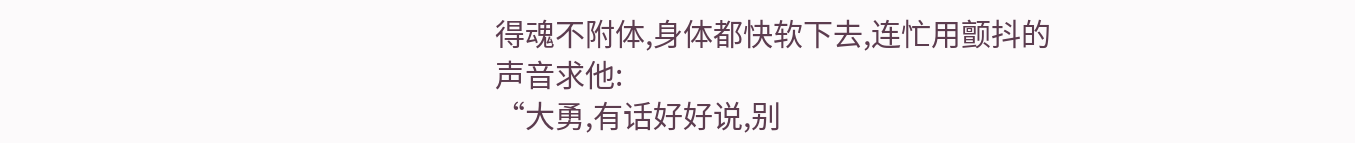得魂不附体,身体都快软下去,连忙用颤抖的声音求他:
“大勇,有话好好说,别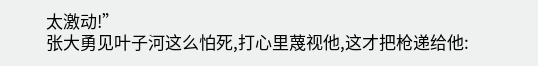太激动!”
张大勇见叶子河这么怕死,打心里蔑视他,这才把枪递给他: